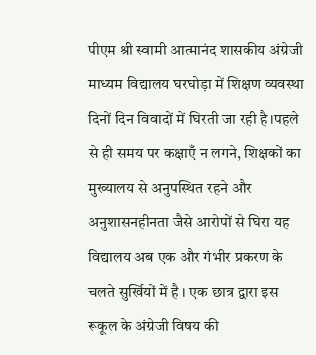पीएम श्री स्वामी आत्मानंद शासकीय अंग्रेजी माध्यम विद्यालय घरघोड़ा में शिक्षण व्यवस्था दिनों दिन विवादों में घिरती जा रही है।पहले से ही समय पर कक्षाएँ न लगने, शिक्षकों का मुख्यालय से अनुपस्थित रहने और अनुशासनहीनता जैसे आरोपों से घिरा यह विद्यालय अब एक और गंभीर प्रकरण के चलते सुर्खियों में है । एक छात्र द्वारा इस रूकूल के अंग्रेजी विषय की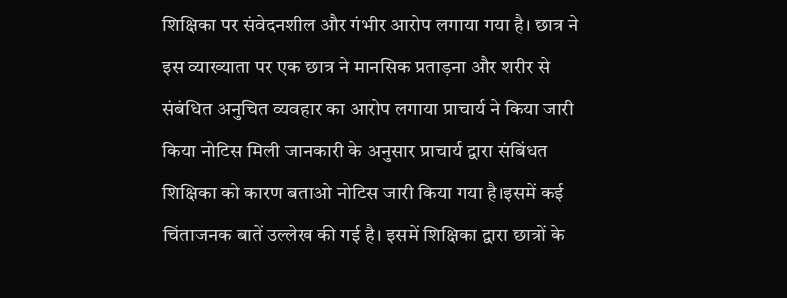शिक्षिका पर संवेदनशील और गंभीर आरोप लगाया गया है। छात्र ने इस व्याख्याता पर एक छात्र ने मानसिक प्रताड़ना और शरीर से संबंधित अनुचित व्यवहार का आरोप लगाया प्राचार्य ने किया जारी किया नोटिस मिली जानकारी के अनुसार प्राचार्य द्वारा संबिंधत शिक्षिका को कारण बताओ नोटिस जारी किया गया है।इसमें कई चिंताजनक बातें उल्लेख की गई है। इसमें शिक्षिका द्वारा छात्रों के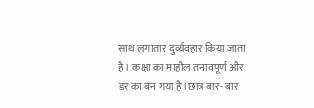साथ लगातार दुर्व्यवहार किया जाता है। कक्षा का माहौल तनावपूर्ण और डर का बन गया है।छात्र बार- बार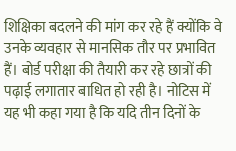शिक्षिका बदलने की मांग कर रहे हैं क्योंकि वे उनके व्यवहार से मानसिक तौर पर प्रभावित हैं। बोर्ड परीक्षा की तैयारी कर रहे छात्रों की पढ़ाई लगातार बाधित हो रही है। नोटिस में यह भी कहा गया है कि यदि तीन दिनों के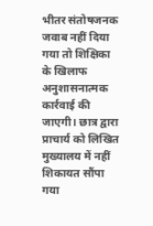भीतर संतोषजनक जवाब नहीं दिया गया तो शिक्षिका के खिलाफ अनुशासनात्मक कार्रवाई की जाएगी। छात्र द्वारा प्राचार्य को लिखित मुख्यालय में नहीं शिकायत सौंपा गया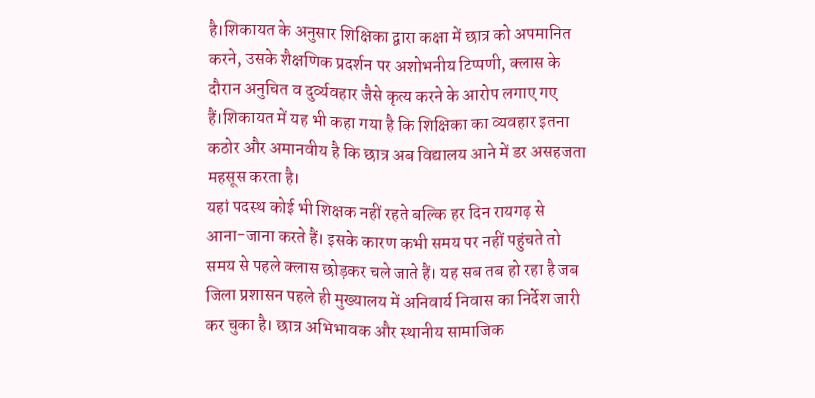है।शिकायत के अनुसार शिक्षिका द्वारा कक्षा में छात्र को अपमानित करने, उसके शैक्षणिक प्रदर्शन पर अशोभनीय टिप्पणी, क्लास के दौरान अनुचित व दुर्व्यवहार जैसे कृत्य करने के आरोप लगाए गए हैं।शिकायत में यह भी कहा गया है कि शिक्षिका का व्यवहार इतना कठोर और अमानवीय है कि छात्र अब विद्यालय आने में डर असहजता महसूस करता है।
यहां पदस्थ कोई भी शिक्षक नहीं रहते बल्कि हर दिन रायगढ़ से आना-जाना करते हैं। इसके कारण कभी समय पर नहीं पहुंचते तो समय से पहले क्लास छोड़कर चले जाते हैं। यह सब तब हो रहा है जब जिला प्रशासन पहले ही मुख्यालय में अनिवार्य निवास का निर्देश जारी कर चुका है। छात्र अभिभावक और स्थानीय सामाजिक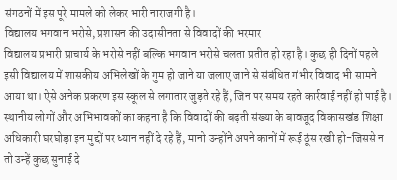संगठनों में इस पूरे मामले को लेकर भारी नाराजगी है।
विद्यालय भगवान भरोसे, प्रशासन की उदासीनता से विवादों की भरमार
विद्यालय प्रभारी प्राचार्य के भरोसे नहीं बल्कि भगवान भरोसे चलता प्रतीत हो रहा है। कुछ ही दिनों पहले इसी विद्यालय में शासकीय अभिलेखों के गुम हो जाने या जलाए जाने से संबंधित गंभीर विवाद भी सामने आया था। ऐसे अनेक प्रकरण इस स्कूल से लगातार जुड़ते रहे हैं, जिन पर समय रहते कार्रवाई नहीं हो पाई है। स्थानीय लोगों और अभिभावकों का कहना है कि विवादों की बढ़ती संख्या के बावजूद विकासखंड शिक्षा अधिकारी घरघोड़ा इन मुद्दों पर ध्यान नहीं दे रहे हैं, मानो उन्होंने अपने कानों में रूई ठूंस रखी हो-जिससे न तो उन्हें कुछ सुनाई दे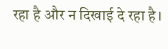रहा है और न दिखाई दे रहा है।